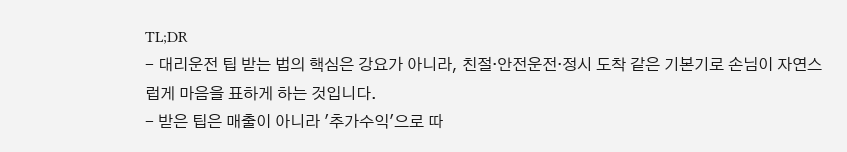TL;DR
- 대리운전 팁 받는 법의 핵심은 강요가 아니라, 친절·안전운전·정시 도착 같은 기본기로 손님이 자연스럽게 마음을 표하게 하는 것입니다.
- 받은 팁은 매출이 아니라 '추가수익'으로 따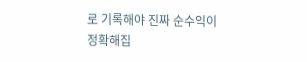로 기록해야 진짜 순수익이 정확해집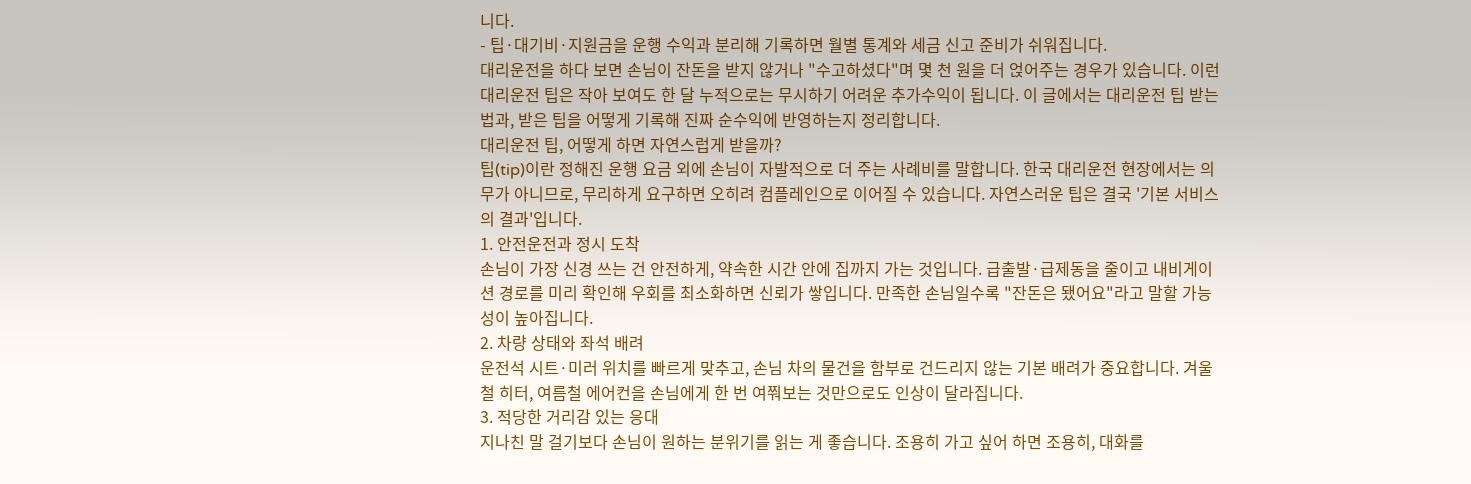니다.
- 팁·대기비·지원금을 운행 수익과 분리해 기록하면 월별 통계와 세금 신고 준비가 쉬워집니다.
대리운전을 하다 보면 손님이 잔돈을 받지 않거나 "수고하셨다"며 몇 천 원을 더 얹어주는 경우가 있습니다. 이런 대리운전 팁은 작아 보여도 한 달 누적으로는 무시하기 어려운 추가수익이 됩니다. 이 글에서는 대리운전 팁 받는 법과, 받은 팁을 어떻게 기록해 진짜 순수익에 반영하는지 정리합니다.
대리운전 팁, 어떻게 하면 자연스럽게 받을까?
팁(tip)이란 정해진 운행 요금 외에 손님이 자발적으로 더 주는 사례비를 말합니다. 한국 대리운전 현장에서는 의무가 아니므로, 무리하게 요구하면 오히려 컴플레인으로 이어질 수 있습니다. 자연스러운 팁은 결국 '기본 서비스의 결과'입니다.
1. 안전운전과 정시 도착
손님이 가장 신경 쓰는 건 안전하게, 약속한 시간 안에 집까지 가는 것입니다. 급출발·급제동을 줄이고 내비게이션 경로를 미리 확인해 우회를 최소화하면 신뢰가 쌓입니다. 만족한 손님일수록 "잔돈은 됐어요"라고 말할 가능성이 높아집니다.
2. 차량 상태와 좌석 배려
운전석 시트·미러 위치를 빠르게 맞추고, 손님 차의 물건을 함부로 건드리지 않는 기본 배려가 중요합니다. 겨울철 히터, 여름철 에어컨을 손님에게 한 번 여쭤보는 것만으로도 인상이 달라집니다.
3. 적당한 거리감 있는 응대
지나친 말 걸기보다 손님이 원하는 분위기를 읽는 게 좋습니다. 조용히 가고 싶어 하면 조용히, 대화를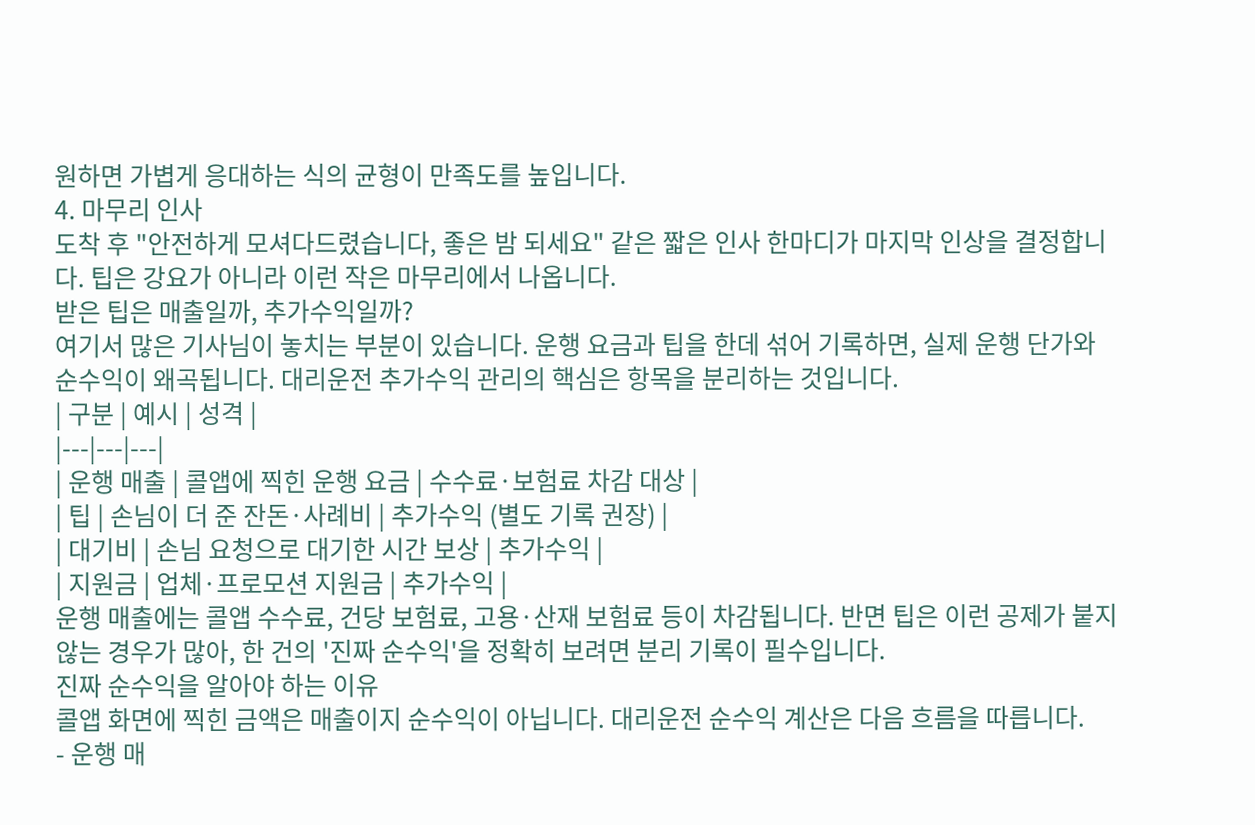원하면 가볍게 응대하는 식의 균형이 만족도를 높입니다.
4. 마무리 인사
도착 후 "안전하게 모셔다드렸습니다, 좋은 밤 되세요" 같은 짧은 인사 한마디가 마지막 인상을 결정합니다. 팁은 강요가 아니라 이런 작은 마무리에서 나옵니다.
받은 팁은 매출일까, 추가수익일까?
여기서 많은 기사님이 놓치는 부분이 있습니다. 운행 요금과 팁을 한데 섞어 기록하면, 실제 운행 단가와 순수익이 왜곡됩니다. 대리운전 추가수익 관리의 핵심은 항목을 분리하는 것입니다.
| 구분 | 예시 | 성격 |
|---|---|---|
| 운행 매출 | 콜앱에 찍힌 운행 요금 | 수수료·보험료 차감 대상 |
| 팁 | 손님이 더 준 잔돈·사례비 | 추가수익 (별도 기록 권장) |
| 대기비 | 손님 요청으로 대기한 시간 보상 | 추가수익 |
| 지원금 | 업체·프로모션 지원금 | 추가수익 |
운행 매출에는 콜앱 수수료, 건당 보험료, 고용·산재 보험료 등이 차감됩니다. 반면 팁은 이런 공제가 붙지 않는 경우가 많아, 한 건의 '진짜 순수익'을 정확히 보려면 분리 기록이 필수입니다.
진짜 순수익을 알아야 하는 이유
콜앱 화면에 찍힌 금액은 매출이지 순수익이 아닙니다. 대리운전 순수익 계산은 다음 흐름을 따릅니다.
- 운행 매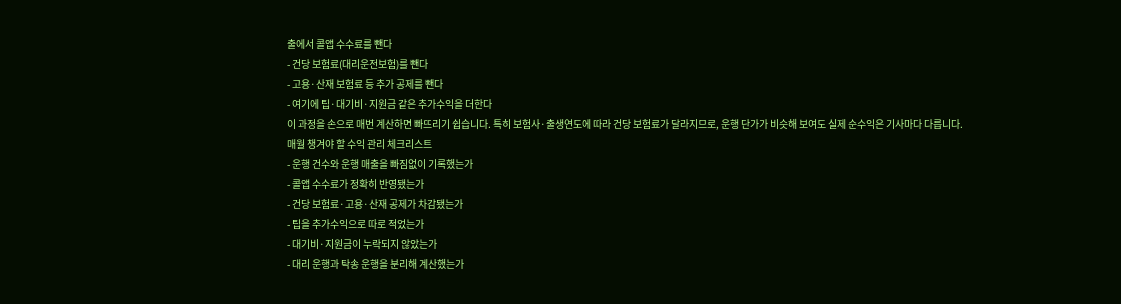출에서 콜앱 수수료를 뺀다
- 건당 보험료(대리운전보험)를 뺀다
- 고용·산재 보험료 등 추가 공제를 뺀다
- 여기에 팁·대기비·지원금 같은 추가수익을 더한다
이 과정을 손으로 매번 계산하면 빠뜨리기 쉽습니다. 특히 보험사·출생연도에 따라 건당 보험료가 달라지므로, 운행 단가가 비슷해 보여도 실제 순수익은 기사마다 다릅니다.
매월 챙겨야 할 수익 관리 체크리스트
- 운행 건수와 운행 매출을 빠짐없이 기록했는가
- 콜앱 수수료가 정확히 반영됐는가
- 건당 보험료·고용·산재 공제가 차감됐는가
- 팁을 추가수익으로 따로 적었는가
- 대기비·지원금이 누락되지 않았는가
- 대리 운행과 탁송 운행을 분리해 계산했는가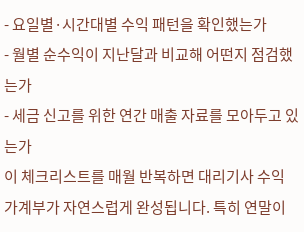- 요일별·시간대별 수익 패턴을 확인했는가
- 월별 순수익이 지난달과 비교해 어떤지 점검했는가
- 세금 신고를 위한 연간 매출 자료를 모아두고 있는가
이 체크리스트를 매월 반복하면 대리기사 수익 가계부가 자연스럽게 완성됩니다. 특히 연말이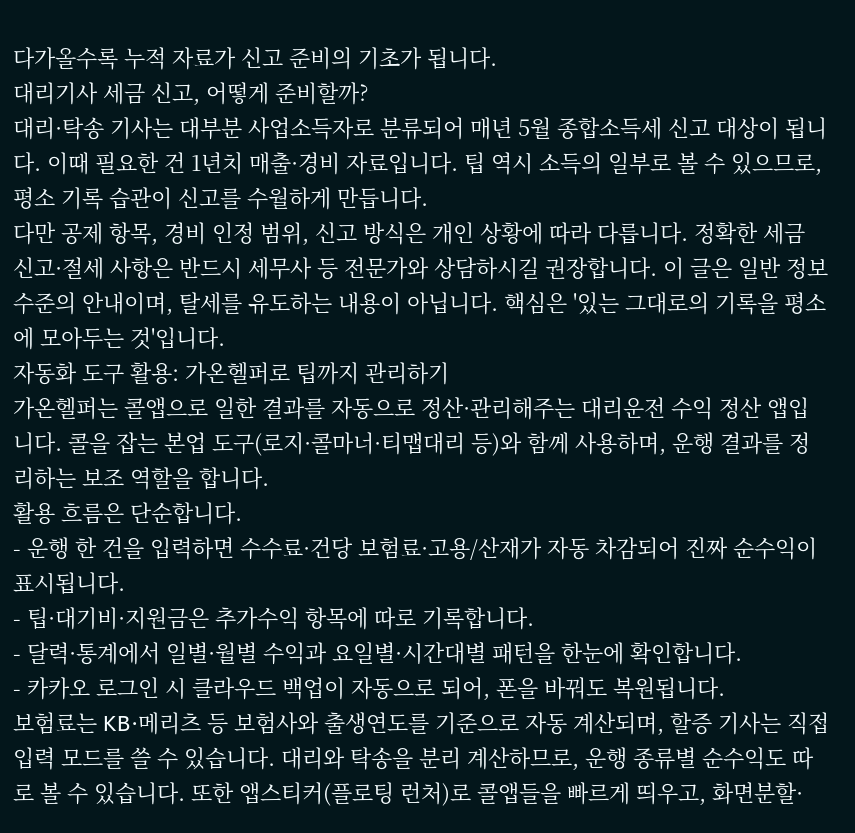다가올수록 누적 자료가 신고 준비의 기초가 됩니다.
대리기사 세금 신고, 어떻게 준비할까?
대리·탁송 기사는 대부분 사업소득자로 분류되어 매년 5월 종합소득세 신고 대상이 됩니다. 이때 필요한 건 1년치 매출·경비 자료입니다. 팁 역시 소득의 일부로 볼 수 있으므로, 평소 기록 습관이 신고를 수월하게 만듭니다.
다만 공제 항목, 경비 인정 범위, 신고 방식은 개인 상황에 따라 다릅니다. 정확한 세금 신고·절세 사항은 반드시 세무사 등 전문가와 상담하시길 권장합니다. 이 글은 일반 정보 수준의 안내이며, 탈세를 유도하는 내용이 아닙니다. 핵심은 '있는 그대로의 기록을 평소에 모아두는 것'입니다.
자동화 도구 활용: 가온헬퍼로 팁까지 관리하기
가온헬퍼는 콜앱으로 일한 결과를 자동으로 정산·관리해주는 대리운전 수익 정산 앱입니다. 콜을 잡는 본업 도구(로지·콜마너·티맵대리 등)와 함께 사용하며, 운행 결과를 정리하는 보조 역할을 합니다.
활용 흐름은 단순합니다.
- 운행 한 건을 입력하면 수수료·건당 보험료·고용/산재가 자동 차감되어 진짜 순수익이 표시됩니다.
- 팁·대기비·지원금은 추가수익 항목에 따로 기록합니다.
- 달력·통계에서 일별·월별 수익과 요일별·시간대별 패턴을 한눈에 확인합니다.
- 카카오 로그인 시 클라우드 백업이 자동으로 되어, 폰을 바꿔도 복원됩니다.
보험료는 KB·메리츠 등 보험사와 출생연도를 기준으로 자동 계산되며, 할증 기사는 직접 입력 모드를 쓸 수 있습니다. 대리와 탁송을 분리 계산하므로, 운행 종류별 순수익도 따로 볼 수 있습니다. 또한 앱스티커(플로팅 런처)로 콜앱들을 빠르게 띄우고, 화면분할·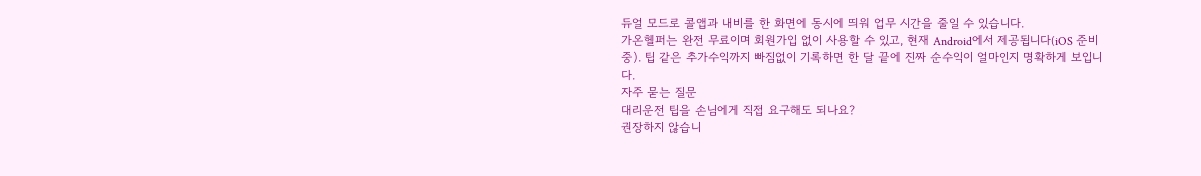듀얼 모드로 콜앱과 내비를 한 화면에 동시에 띄워 업무 시간을 줄일 수 있습니다.
가온헬퍼는 완전 무료이며 회원가입 없이 사용할 수 있고, 현재 Android에서 제공됩니다(iOS 준비 중). 팁 같은 추가수익까지 빠짐없이 기록하면 한 달 끝에 진짜 순수익이 얼마인지 명확하게 보입니다.
자주 묻는 질문
대리운전 팁을 손님에게 직접 요구해도 되나요?
권장하지 않습니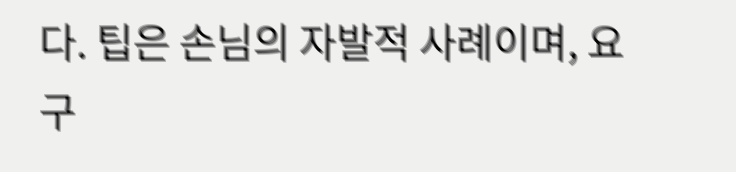다. 팁은 손님의 자발적 사례이며, 요구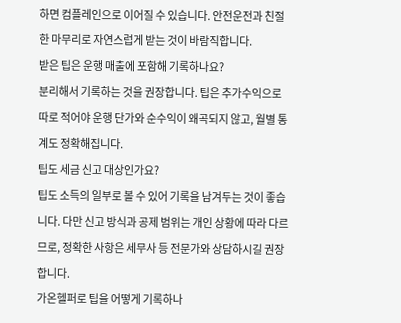하면 컴플레인으로 이어질 수 있습니다. 안전운전과 친절한 마무리로 자연스럽게 받는 것이 바람직합니다.
받은 팁은 운행 매출에 포함해 기록하나요?
분리해서 기록하는 것을 권장합니다. 팁은 추가수익으로 따로 적어야 운행 단가와 순수익이 왜곡되지 않고, 월별 통계도 정확해집니다.
팁도 세금 신고 대상인가요?
팁도 소득의 일부로 볼 수 있어 기록을 남겨두는 것이 좋습니다. 다만 신고 방식과 공제 범위는 개인 상황에 따라 다르므로, 정확한 사항은 세무사 등 전문가와 상담하시길 권장합니다.
가온헬퍼로 팁을 어떻게 기록하나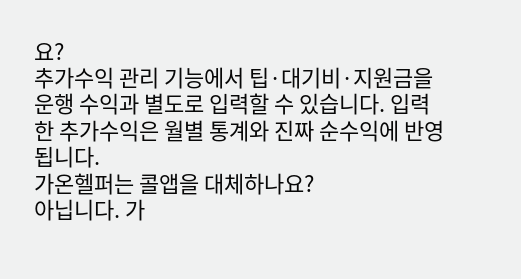요?
추가수익 관리 기능에서 팁·대기비·지원금을 운행 수익과 별도로 입력할 수 있습니다. 입력한 추가수익은 월별 통계와 진짜 순수익에 반영됩니다.
가온헬퍼는 콜앱을 대체하나요?
아닙니다. 가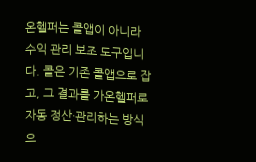온헬퍼는 콜앱이 아니라 수익 관리 보조 도구입니다. 콜은 기존 콜앱으로 잡고, 그 결과를 가온헬퍼로 자동 정산·관리하는 방식으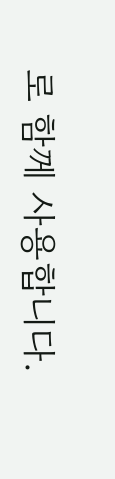로 함께 사용합니다.